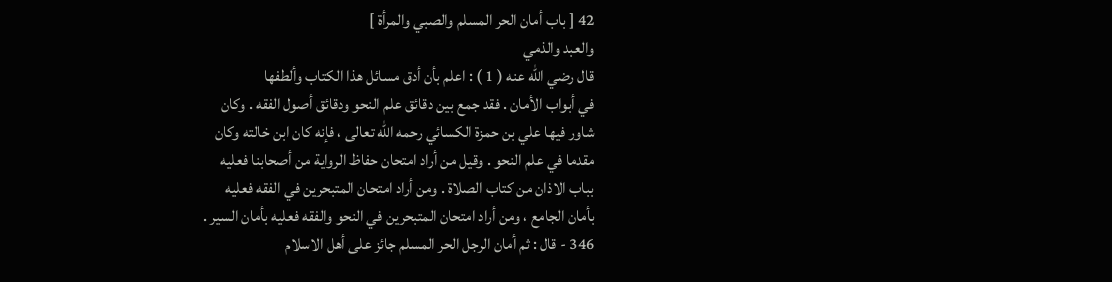42 [ باب أمان الحر المسلم والصبي والمرأة ]
والعبد والذمي
قال رضي الله عنه ( 1 ) : اعلم بأن أدق مسائل هذا الكتاب وألطفها
في أبواب الأمان . فقد جمع بين دقائق علم النحو ودقائق أصول الفقه . وكان
شاور فيها علي بن حمزة الكسائي رحمه الله تعالى ، فإنه كان ابن خالته وكان
مقدما في علم النحو . وقيل من أراد امتحان حفاظ الرواية من أصحابنا فعليه
بباب الاذان من كتاب الصلاة . ومن أراد امتحان المتبحرين في الفقه فعليه
بأمان الجامع ، ومن أراد امتحان المتبحرين في النحو والفقه فعليه بأمان السير .
346 - قال : ثم أمان الرجل الحر المسلم جائز على أهل الاسلام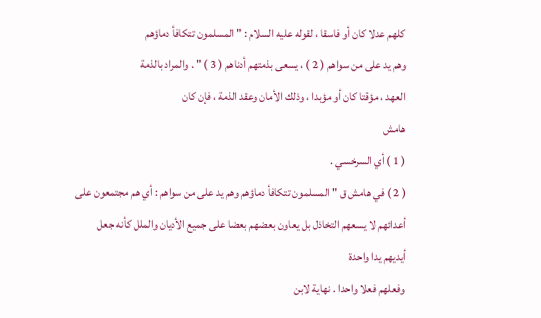كلهم عدلا كان أو فاسقا ، لقوله عليه السلام : " المسلمون تتكافأ دماؤهم
وهم يد على من سواهم ( 2 ) ، يسعى بذمتهم أدناهم ( 3 ) " . والمراد بالذمة
العهد ، مؤقتا كان أو مؤبدا ، وذلك الأمان وعقد الذمة ، فإن كان
هامش
( 1 ) أي السرخسي .
( 2 ) في هامش ق " المسلمون تتكافأ دماؤهم وهم يد على من سواهم : أي هم مجتمعون على
أعدائهم لا يسعهم التخاذل بل يعاون بعضهم بعضا على جميع الأديان والملل كأنه جعل أيديهم يدا واحدة
وفعلهم فعلا واحدا . نهاية لابن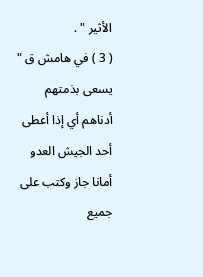الأثير " .
( 3 ) في هامش ق " يسعى بذمتهم أدناهم أي إذا أعطى أحد الجيش العدو أمانا جاز وكتب على
جميع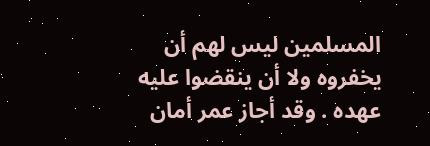المسلمين ليس لهم أن يخفروه ولا أن ينقضوا عليه عهده . وقد أجاز عمر أمان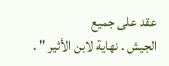عقد على جميع
الجيش . نهاية لابن الأثير " .